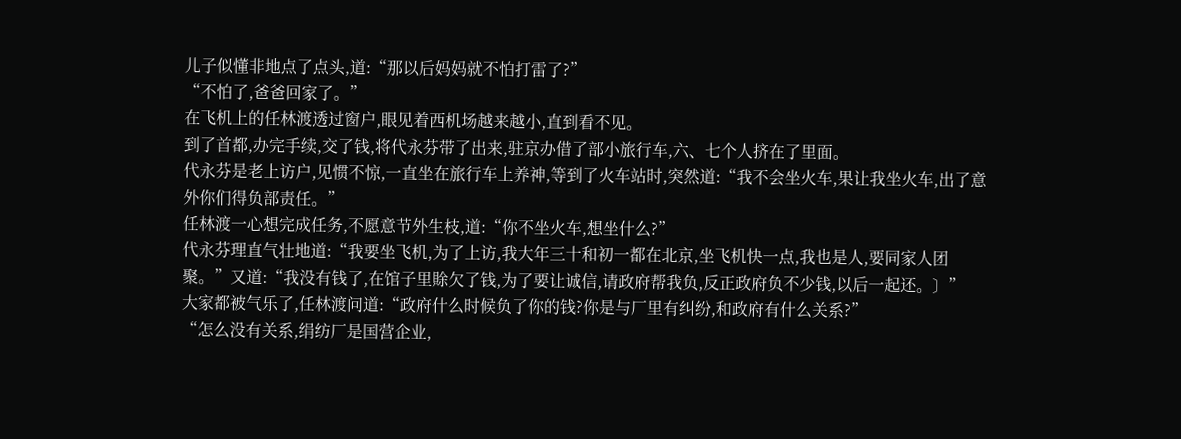儿子似懂非地点了点头,道:“那以后妈妈就不怕打雷了?”
“不怕了,爸爸回家了。”
在飞机上的任林渡透过窗户,眼见着西机场越来越小,直到看不见。
到了首都,办完手续,交了钱,将代永芬带了出来,驻京办借了部小旅行车,六、七个人挤在了里面。
代永芬是老上访户,见惯不惊,一直坐在旅行车上养神,等到了火车站时,突然道:“我不会坐火车,果让我坐火车,出了意外你们得负部责任。”
任林渡一心想完成任务,不愿意节外生枝,道:“你不坐火车,想坐什么?”
代永芬理直气壮地道:“我要坐飞机,为了上访,我大年三十和初一都在北京,坐飞机快一点,我也是人,要同家人团聚。”又道:“我没有钱了,在馆子里賖欠了钱,为了要让诚信,请政府帮我负,反正政府负不少钱,以后一起还。〕”
大家都被气乐了,任林渡问道:“政府什么时候负了你的钱?你是与厂里有纠纷,和政府有什么关系?”
“怎么没有关系,绢纺厂是国营企业,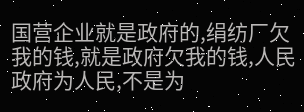国营企业就是政府的,绢纺厂欠我的钱,就是政府欠我的钱,人民政府为人民,不是为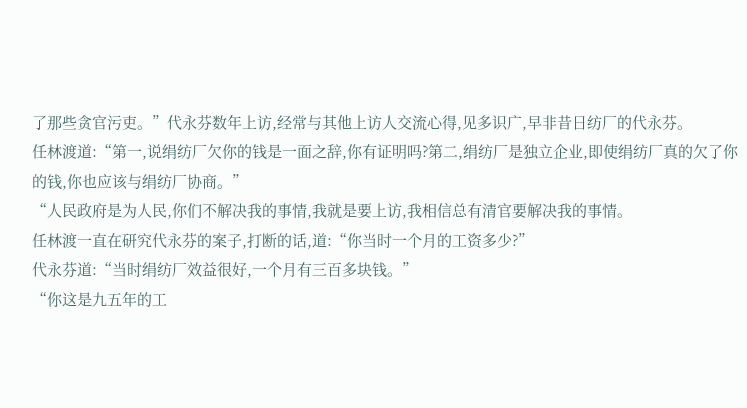了那些贪官污吏。”代永芬数年上访,经常与其他上访人交流心得,见多识广,早非昔日纺厂的代永芬。
任林渡道:“第一,说绢纺厂欠你的钱是一面之辞,你有证明吗?第二,绢纺厂是独立企业,即使绢纺厂真的欠了你的钱,你也应该与绢纺厂协商。”
“人民政府是为人民,你们不解决我的事情,我就是要上访,我相信总有清官要解决我的事情。
任林渡一直在研究代永芬的案子,打断的话,道:“你当时一个月的工资多少?”
代永芬道:“当时绢纺厂效益很好,一个月有三百多块钱。”
“你这是九五年的工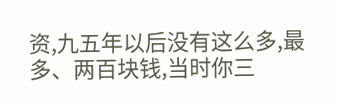资,九五年以后没有这么多,最多、两百块钱,当时你三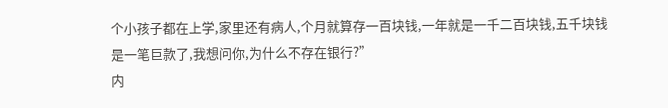个小孩子都在上学,家里还有病人,个月就算存一百块钱,一年就是一千二百块钱,五千块钱是一笔巨款了,我想问你,为什么不存在银行?”
内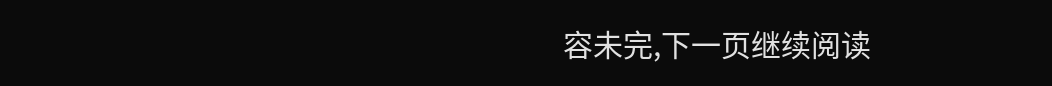容未完,下一页继续阅读